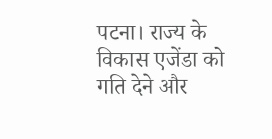पटना। राज्य के विकास एजेंडा को गति देने और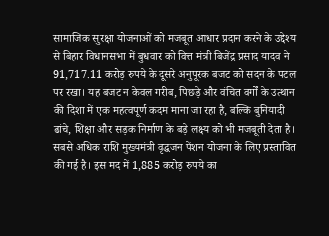सामाजिक सुरक्षा योजनाओं को मजबूत आधार प्रदान करने के उद्देश्य से बिहार विधानसभा में बुधवार को वित्त मंत्री बिजेंद्र प्रसाद यादव ने 91,717.11 करोड़ रुपये के दूसरे अनुपूरक बजट को सदन के पटल पर रखा। यह बजट न केवल गरीब, पिछड़े और वंचित वर्गों के उत्थान की दिशा में एक महत्वपूर्ण कदम माना जा रहा है, बल्कि बुनियादी ढांचे, शिक्षा और सड़क निर्माण के बड़े लक्ष्य को भी मजबूती देता है।
सबसे अधिक राशि मुख्यमंत्री वृद्धजन पेंशन योजना के लिए प्रस्तावित की गई है। इस मद में 1,885 करोड़ रुपये का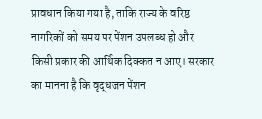प्रावधान किया गया है, ताकि राज्य के वरिष्ठ नागरिकों को समय पर पेंशन उपलब्ध हो और किसी प्रकार की आर्थिक दिक्कत न आए। सरकार का मानना है कि वृद्धजन पेंशन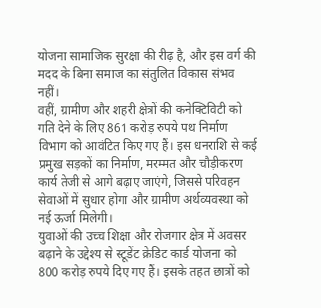योजना सामाजिक सुरक्षा की रीढ़ है, और इस वर्ग की मदद के बिना समाज का संतुलित विकास संभव नहीं।
वहीं, ग्रामीण और शहरी क्षेत्रों की कनेक्टिविटी को गति देने के लिए 861 करोड़ रुपये पथ निर्माण विभाग को आवंटित किए गए हैं। इस धनराशि से कई प्रमुख सड़कों का निर्माण, मरम्मत और चौड़ीकरण कार्य तेजी से आगे बढ़ाए जाएंगे, जिससे परिवहन सेवाओं में सुधार होगा और ग्रामीण अर्थव्यवस्था को नई ऊर्जा मिलेगी।
युवाओं की उच्च शिक्षा और रोजगार क्षेत्र में अवसर बढ़ाने के उद्देश्य से स्टूडेंट क्रेडिट कार्ड योजना को 800 करोड़ रुपये दिए गए हैं। इसके तहत छात्रों को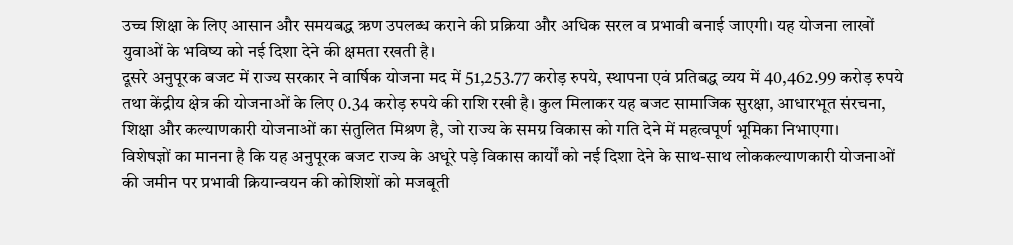उच्च शिक्षा के लिए आसान और समयबद्ध ऋण उपलब्ध कराने की प्रक्रिया और अधिक सरल व प्रभावी बनाई जाएगी। यह योजना लाखों युवाओं के भविष्य को नई दिशा देने की क्षमता रखती है।
दूसरे अनुपूरक बजट में राज्य सरकार ने वार्षिक योजना मद में 51,253.77 करोड़ रुपये, स्थापना एवं प्रतिबद्ध व्यय में 40,462.99 करोड़ रुपये तथा केंद्रीय क्षेत्र की योजनाओं के लिए 0.34 करोड़ रुपये की राशि रखी है। कुल मिलाकर यह बजट सामाजिक सुरक्षा, आधारभूत संरचना, शिक्षा और कल्याणकारी योजनाओं का संतुलित मिश्रण है, जो राज्य के समग्र विकास को गति देने में महत्वपूर्ण भूमिका निभाएगा।
विशेषज्ञों का मानना है कि यह अनुपूरक बजट राज्य के अधूरे पड़े विकास कार्यों को नई दिशा देने के साथ-साथ लोककल्याणकारी योजनाओं की जमीन पर प्रभावी क्रियान्वयन की कोशिशों को मजबूती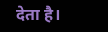देता है।